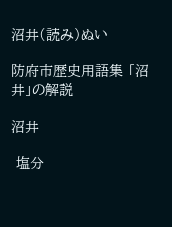沼井(読み)ぬい

防府市歴史用語集 「沼井」の解説

沼井

 塩分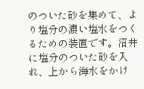のついた砂を集めて、より塩分の濃い塩水をつくるための装置です。沼井に塩分のついた砂を入れ、上から海水をかけ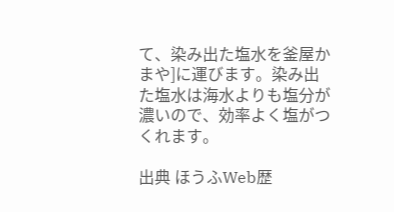て、染み出た塩水を釜屋かまや]に運びます。染み出た塩水は海水よりも塩分が濃いので、効率よく塩がつくれます。

出典 ほうふWeb歴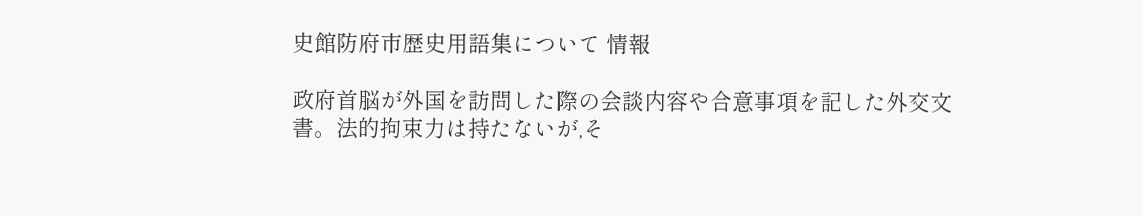史館防府市歴史用語集について 情報

政府首脳が外国を訪問した際の会談内容や合意事項を記した外交文書。法的拘束力は持たないが,そ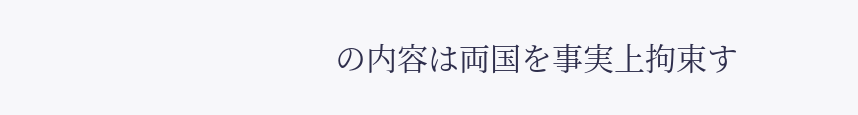の内容は両国を事実上拘束す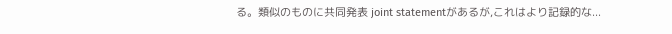る。類似のものに共同発表 joint statementがあるが,これはより記録的な...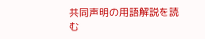共同声明の用語解説を読む